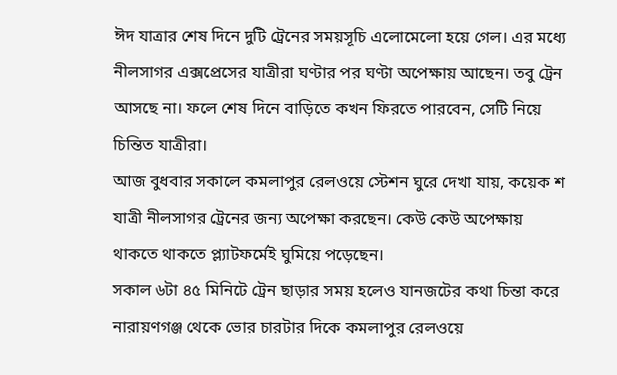ঈদ যাত্রার শেষ দিনে দুটি ট্রেনের সময়সূচি এলোমেলো হয়ে গেল। এর মধ্যে নীলসাগর এক্সপ্রেসের যাত্রীরা ঘণ্টার পর ঘণ্টা অপেক্ষায় আছেন। তবু ট্রেন আসছে না। ফলে শেষ দিনে বাড়িতে কখন ফিরতে পারবেন, সেটি নিয়ে চিন্তিত যাত্রীরা।
আজ বুধবার সকালে কমলাপুর রেলওয়ে স্টেশন ঘুরে দেখা যায়, কয়েক শ যাত্রী নীলসাগর ট্রেনের জন্য অপেক্ষা করছেন। কেউ কেউ অপেক্ষায় থাকতে থাকতে প্ল্যাটফর্মেই ঘুমিয়ে পড়েছেন।
সকাল ৬টা ৪৫ মিনিটে ট্রেন ছাড়ার সময় হলেও যানজটের কথা চিন্তা করে নারায়ণগঞ্জ থেকে ভোর চারটার দিকে কমলাপুর রেলওয়ে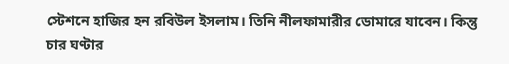স্টেশনে হাজির হন রবিউল ইসলাম। তিনি নীলফামারীর ডোমারে যাবেন। কিন্তু চার ঘণ্টার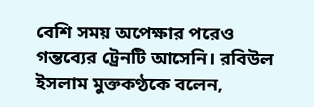বেশি সময় অপেক্ষার পরেও গন্তব্যের ট্রেনটি আসেনি। রবিউল ইসলাম মুক্তকণ্ঠকে বলেন,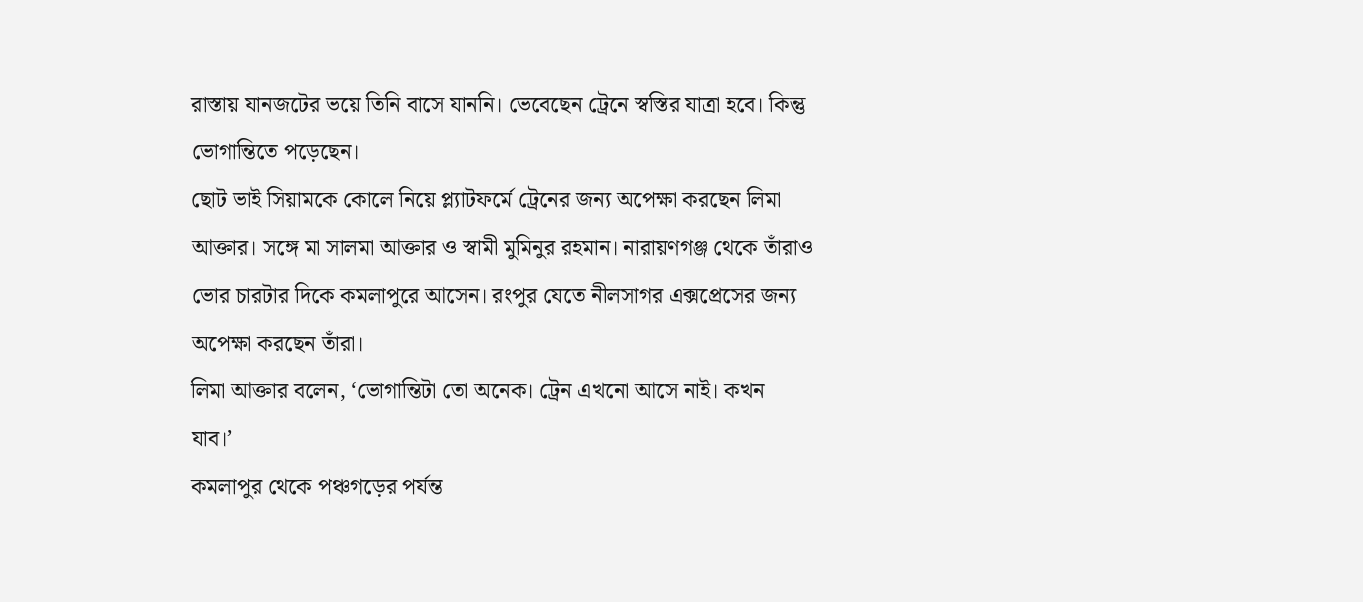রাস্তায় যানজটের ভয়ে তিনি বাসে যাননি। ভেবেছেন ট্রেনে স্বস্তির যাত্রা হবে। কিন্তু ভোগান্তিতে পড়েছেন।
ছোট ভাই সিয়ামকে কোলে নিয়ে প্ল্যাটফর্মে ট্রেনের জন্য অপেক্ষা করছেন লিমা আক্তার। সঙ্গে মা সালমা আক্তার ও স্বামী মুমিনুর রহমান। নারায়ণগঞ্জ থেকে তাঁরাও ভোর চারটার দিকে কমলাপুরে আসেন। রংপুর যেতে নীলসাগর এক্সপ্রেসের জন্য অপেক্ষা করছেন তাঁরা।
লিমা আক্তার বলেন, ‘ভোগান্তিটা তো অনেক। ট্রেন এখনো আসে নাই। কখন যাব।’
কমলাপুর থেকে পঞ্চগড়ের পর্যন্ত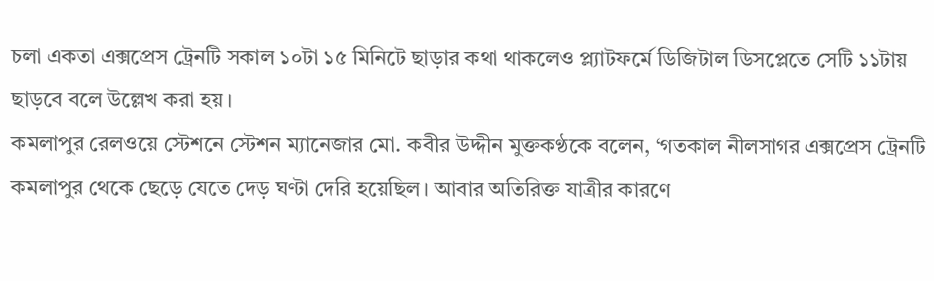চলা একতা এক্সপ্রেস ট্রেনটি সকাল ১০টা ১৫ মিনিটে ছাড়ার কথা থাকলেও প্ল্যাটফর্মে ডিজিটাল ডিসপ্লেতে সেটি ১১টায় ছাড়বে বলে উল্লেখ করা হয়।
কমলাপুর রেলওয়ে স্টেশনে স্টেশন ম্যানেজার মো. কবীর উদ্দীন মুক্তকণ্ঠকে বলেন, ‘গতকাল নীলসাগর এক্সপ্রেস ট্রেনটি কমলাপুর থেকে ছেড়ে যেতে দেড় ঘণ্টা দেরি হয়েছিল। আবার অতিরিক্ত যাত্রীর কারণে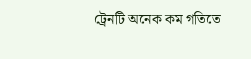ট্রেনটি অনেক কম গতিতে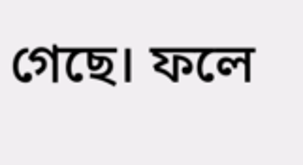গেছে। ফলে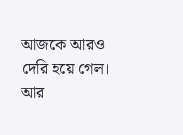আজকে আরও দেরি হয়ে গেল। আর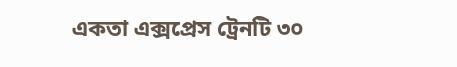একতা এক্সপ্রেস ট্রেনটি ৩০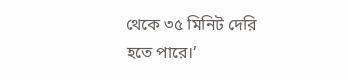থেকে ৩৫ মিনিট দেরি হতে পারে।’